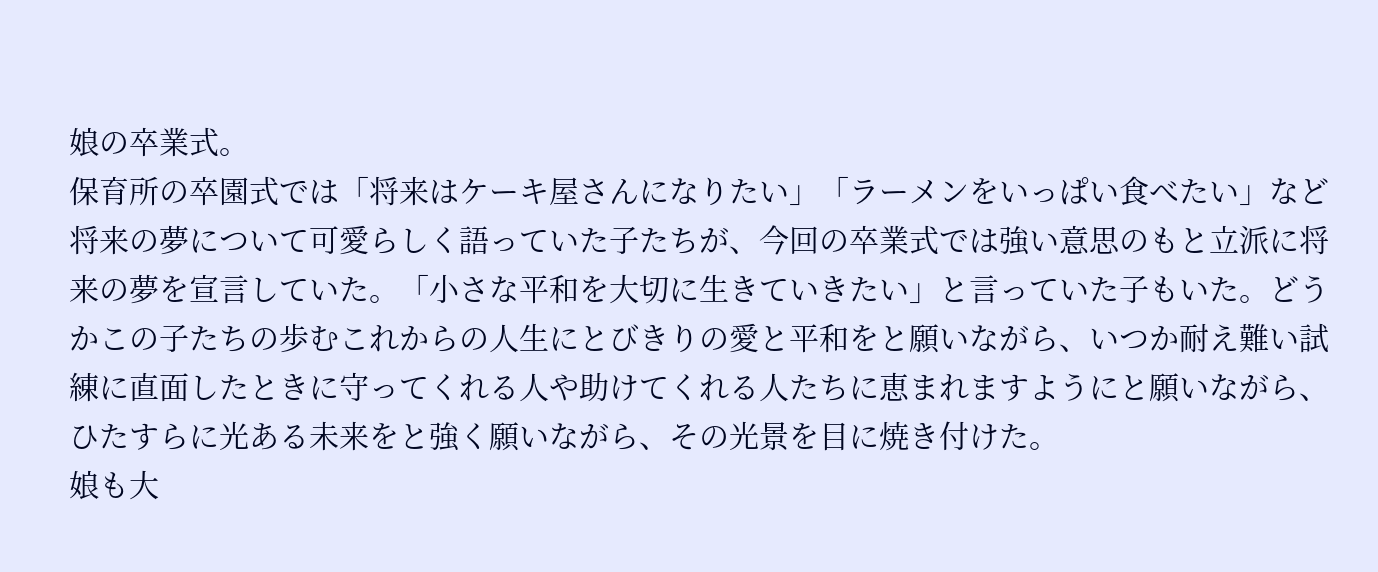娘の卒業式。
保育所の卒園式では「将来はケーキ屋さんになりたい」「ラーメンをいっぱい食べたい」など将来の夢について可愛らしく語っていた子たちが、今回の卒業式では強い意思のもと立派に将来の夢を宣言していた。「小さな平和を大切に生きていきたい」と言っていた子もいた。どうかこの子たちの歩むこれからの人生にとびきりの愛と平和をと願いながら、いつか耐え難い試練に直面したときに守ってくれる人や助けてくれる人たちに恵まれますようにと願いながら、ひたすらに光ある未来をと強く願いながら、その光景を目に焼き付けた。
娘も大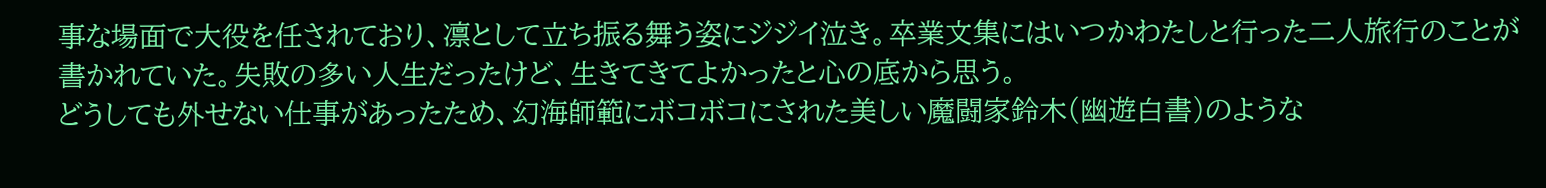事な場面で大役を任されており、凛として立ち振る舞う姿にジジイ泣き。卒業文集にはいつかわたしと行った二人旅行のことが書かれていた。失敗の多い人生だったけど、生きてきてよかったと心の底から思う。
どうしても外せない仕事があったため、幻海師範にボコボコにされた美しい魔闘家鈴木(幽遊白書)のような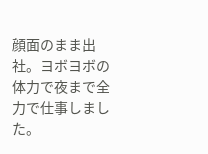顔面のまま出社。ヨボヨボの体力で夜まで全力で仕事しました。